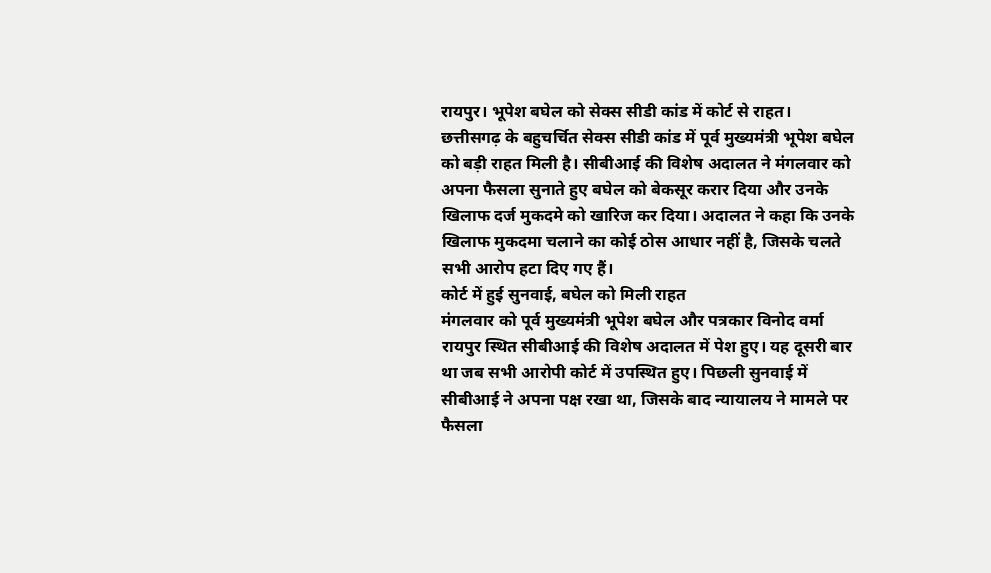रायपुर। भूपेश बघेल को सेक्स सीडी कांड में कोर्ट से राहत।
छत्तीसगढ़ के बहुचर्चित सेक्स सीडी कांड में पूर्व मुख्यमंत्री भूपेश बघेल को बड़ी राहत मिली है। सीबीआई की विशेष अदालत ने मंगलवार को अपना फैसला सुनाते हुए बघेल को बेकसूर करार दिया और उनके खिलाफ दर्ज मुकदमे को खारिज कर दिया। अदालत ने कहा कि उनके खिलाफ मुकदमा चलाने का कोई ठोस आधार नहीं है, जिसके चलते सभी आरोप हटा दिए गए हैं।
कोर्ट में हुई सुनवाई, बघेल को मिली राहत
मंगलवार को पूर्व मुख्यमंत्री भूपेश बघेल और पत्रकार विनोद वर्मा रायपुर स्थित सीबीआई की विशेष अदालत में पेश हुए। यह दूसरी बार था जब सभी आरोपी कोर्ट में उपस्थित हुए। पिछली सुनवाई में सीबीआई ने अपना पक्ष रखा था, जिसके बाद न्यायालय ने मामले पर फैसला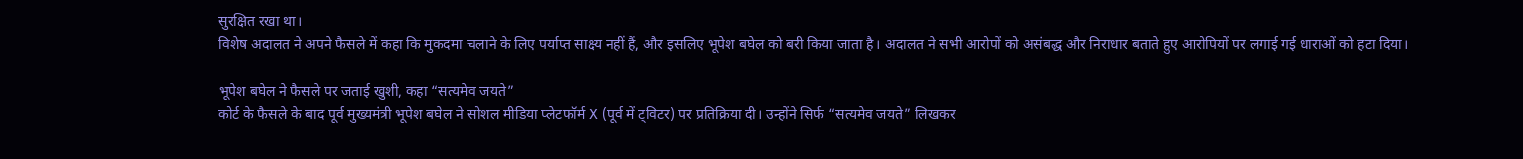सुरक्षित रखा था।
विशेष अदालत ने अपने फैसले में कहा कि मुकदमा चलाने के लिए पर्याप्त साक्ष्य नहीं हैं, और इसलिए भूपेश बघेल को बरी किया जाता है। अदालत ने सभी आरोपों को असंबद्ध और निराधार बताते हुए आरोपियों पर लगाई गई धाराओं को हटा दिया।

भूपेश बघेल ने फैसले पर जताई खुशी, कहा “सत्यमेव जयते”
कोर्ट के फैसले के बाद पूर्व मुख्यमंत्री भूपेश बघेल ने सोशल मीडिया प्लेटफॉर्म X (पूर्व में ट्विटर) पर प्रतिक्रिया दी। उन्होंने सिर्फ “सत्यमेव जयते” लिखकर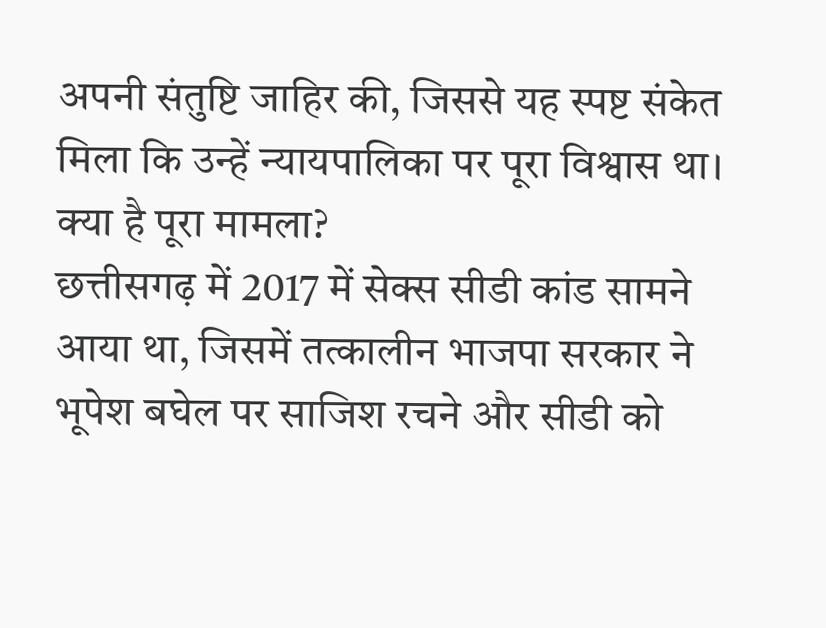अपनी संतुष्टि जाहिर की, जिससे यह स्पष्ट संकेत मिला कि उन्हें न्यायपालिका पर पूरा विश्वास था।
क्या है पूरा मामला?
छत्तीसगढ़ में 2017 में सेक्स सीडी कांड सामने आया था, जिसमें तत्कालीन भाजपा सरकार ने भूपेश बघेल पर साजिश रचने और सीडी को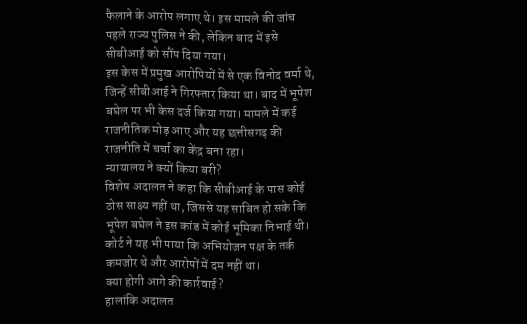फैलाने के आरोप लगाए थे। इस मामले की जांच पहले राज्य पुलिस ने की, लेकिन बाद में इसे सीबीआई को सौंप दिया गया।
इस केस में प्रमुख आरोपियों में से एक विनोद वर्मा थे, जिन्हें सीबीआई ने गिरफ्तार किया था। बाद में भूपेश बघेल पर भी केस दर्ज किया गया। मामले में कई राजनीतिक मोड़ आए और यह छत्तीसगढ़ की राजनीति में चर्चा का केंद्र बना रहा।
न्यायालय ने क्यों किया बरी?
विशेष अदालत ने कहा कि सीबीआई के पास कोई ठोस साक्ष्य नहीं था, जिससे यह साबित हो सके कि भूपेश बघेल ने इस कांड में कोई भूमिका निभाई थी। कोर्ट ने यह भी पाया कि अभियोजन पक्ष के तर्क कमजोर थे और आरोपों में दम नहीं था।
क्या होगी आगे की कार्रवाई?
हालांकि अदालत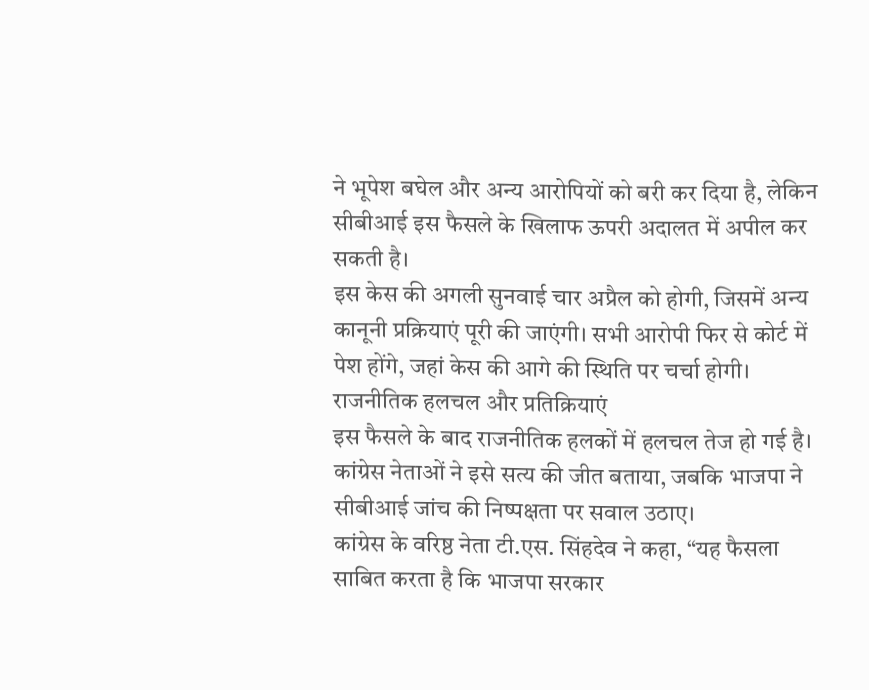ने भूपेश बघेल और अन्य आरोपियों को बरी कर दिया है, लेकिन सीबीआई इस फैसले के खिलाफ ऊपरी अदालत में अपील कर सकती है।
इस केस की अगली सुनवाई चार अप्रैल को होगी, जिसमें अन्य कानूनी प्रक्रियाएं पूरी की जाएंगी। सभी आरोपी फिर से कोर्ट में पेश होंगे, जहां केस की आगे की स्थिति पर चर्चा होगी।
राजनीतिक हलचल और प्रतिक्रियाएं
इस फैसले के बाद राजनीतिक हलकों में हलचल तेज हो गई है। कांग्रेस नेताओं ने इसे सत्य की जीत बताया, जबकि भाजपा ने सीबीआई जांच की निष्पक्षता पर सवाल उठाए।
कांग्रेस के वरिष्ठ नेता टी.एस. सिंहदेव ने कहा, “यह फैसला साबित करता है कि भाजपा सरकार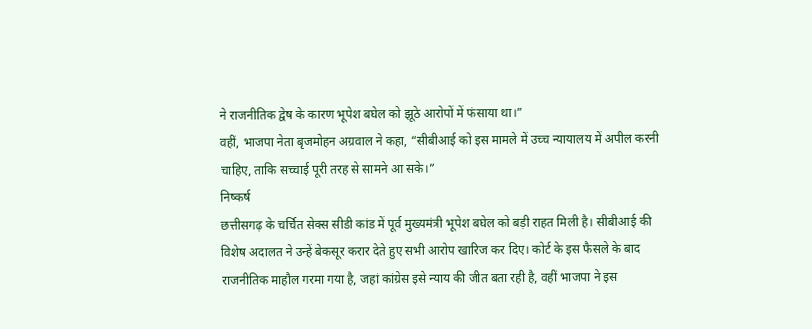ने राजनीतिक द्वेष के कारण भूपेश बघेल को झूठे आरोपों में फंसाया था।”
वहीं, भाजपा नेता बृजमोहन अग्रवाल ने कहा, “सीबीआई को इस मामले में उच्च न्यायालय में अपील करनी चाहिए, ताकि सच्चाई पूरी तरह से सामने आ सके।”
निष्कर्ष
छत्तीसगढ़ के चर्चित सेक्स सीडी कांड में पूर्व मुख्यमंत्री भूपेश बघेल को बड़ी राहत मिली है। सीबीआई की विशेष अदालत ने उन्हें बेकसूर करार देते हुए सभी आरोप खारिज कर दिए। कोर्ट के इस फैसले के बाद राजनीतिक माहौल गरमा गया है, जहां कांग्रेस इसे न्याय की जीत बता रही है, वहीं भाजपा ने इस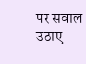पर सवाल उठाए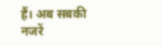हैं। अब सबकी नजरें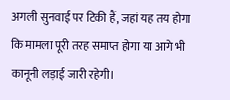अगली सुनवाई पर टिकी हैं, जहां यह तय होगा कि मामला पूरी तरह समाप्त होगा या आगे भी कानूनी लड़ाई जारी रहेगी।